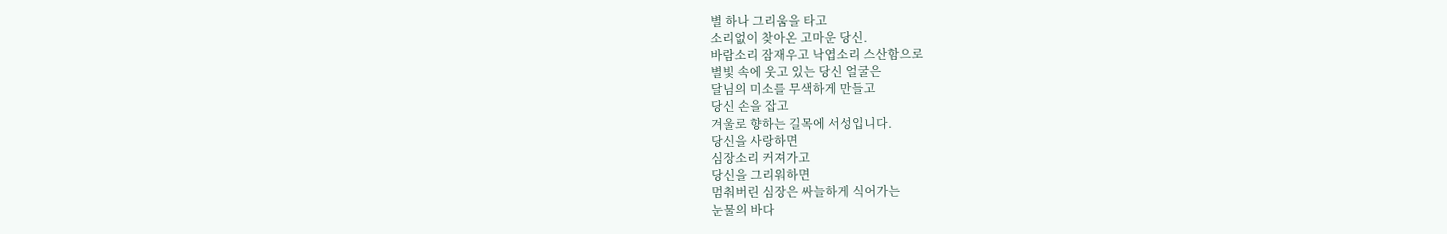별 하나 그리움을 타고
소리없이 찾아온 고마운 당신.
바람소리 잠재우고 낙엽소리 스산함으로
별빛 속에 웃고 있는 당신 얼굴은
달님의 미소를 무색하게 만들고
당신 손을 잡고
겨울로 향하는 길목에 서성입니다.
당신을 사랑하면
심장소리 커져가고
당신을 그리워하면
멈춰버린 심장은 싸늘하게 식어가는
눈물의 바다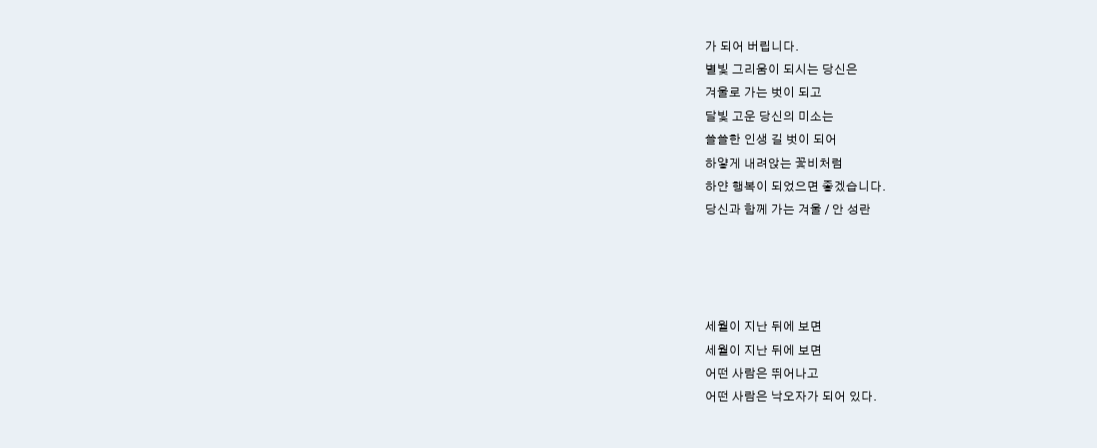가 되어 버립니다.
별빛 그리움이 되시는 당신은
겨울로 가는 벗이 되고
달빛 고운 당신의 미소는
쓸쓸한 인생 길 벗이 되어
하얗게 내려앉는 꽃비처럼
하얀 행복이 되었으면 좋겠습니다.
당신과 함께 가는 겨울 / 안 성란




세월이 지난 뒤에 보면
세월이 지난 뒤에 보면
어떤 사람은 뛰어나고
어떤 사람은 낙오자가 되어 있다.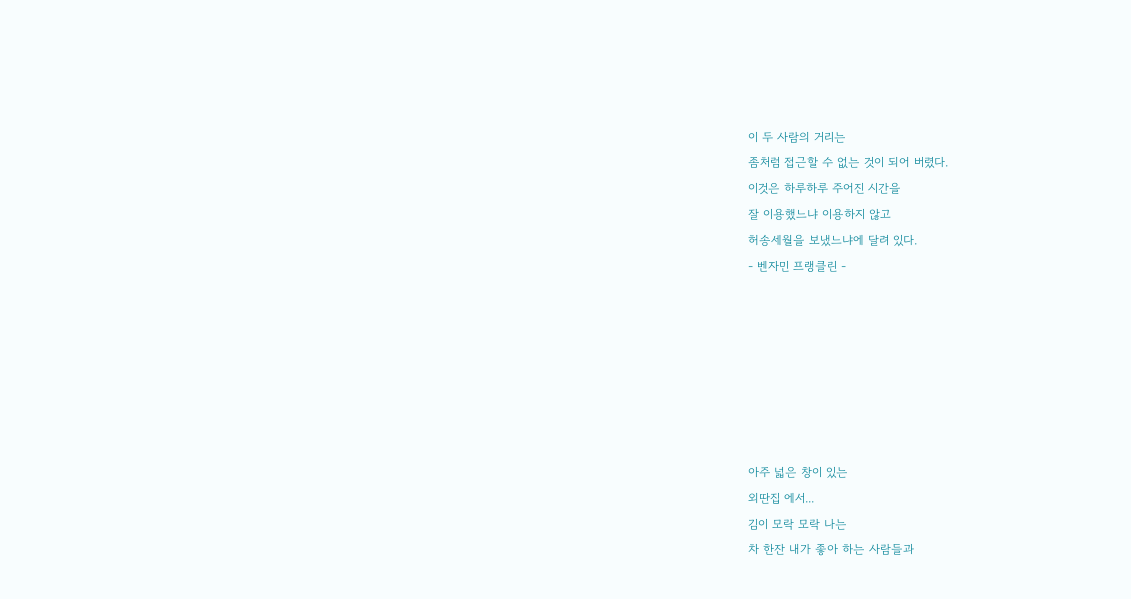이 두 사람의 거리는
좀처럼 접근할 수 없는 것이 되어 버렸다.
이것은 하루하루 주어진 시간을
잘 이용했느냐 이용하지 않고
허송세월을 보냈느냐에 달려 있다.
- 벤자민 프랭클린 -







아주 넓은 창이 있는
외딴집 에서...
김이 모락 모락 나는
차 한잔 내가 좋아 하는 사람들과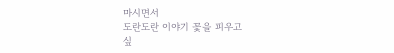마시면서
도란도란 이야기 꽃을 피우고
싶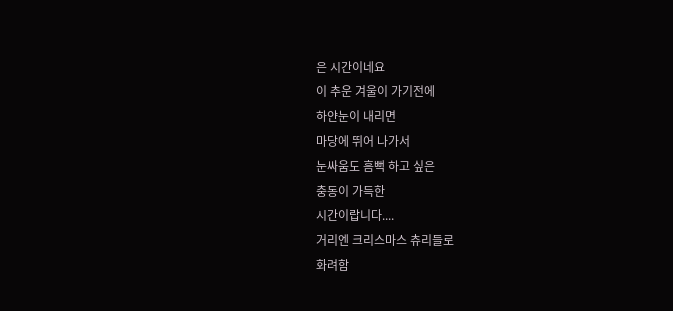은 시간이네요
이 추운 겨울이 가기전에
하얀눈이 내리면
마당에 뛰어 나가서
눈싸움도 흠뻑 하고 싶은
충동이 가득한
시간이랍니다....
거리엔 크리스마스 츄리들로
화려함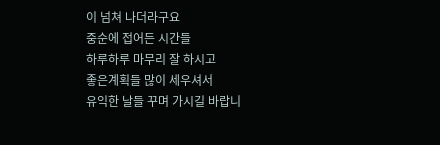이 넘쳐 나더라구요
중순에 접어든 시간들
하루하루 마무리 잘 하시고
좋은계획들 많이 세우셔서
유익한 날들 꾸며 가시길 바랍니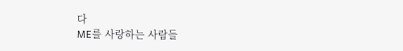다
ME를 사랑하는 사람들